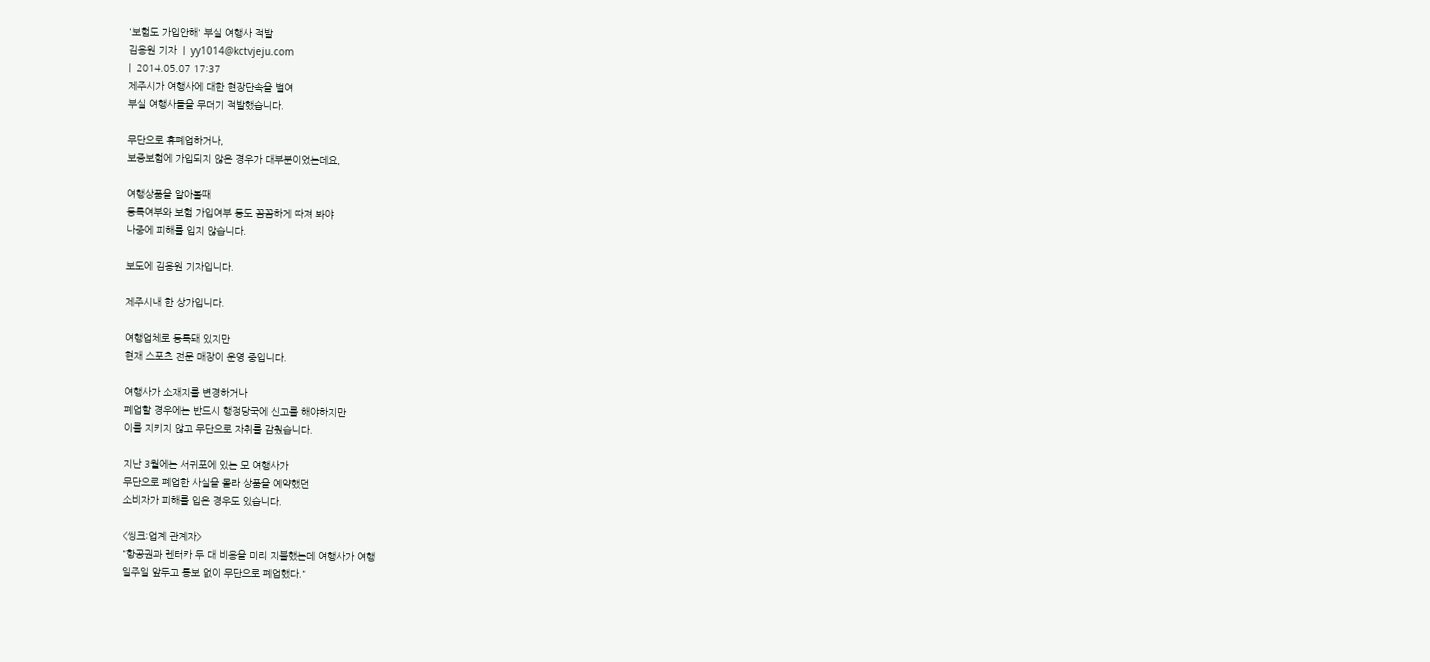'보험도 가입안해' 부실 여행사 적발
김용원 기자  |  yy1014@kctvjeju.com
|  2014.05.07 17:37
제주시가 여행사에 대한 현장단속을 벌여
부실 여행사들을 무더기 적발했습니다.

무단으로 휴폐업하거나,
보증보험에 가입되지 않은 경우가 대부분이었는데요,

여행상품을 알아볼때
등록여부와 보험 가입여부 등도 꼼꼼하게 따져 봐야
나중에 피해를 입지 않습니다.

보도에 김용원 기자입니다.

제주시내 한 상가입니다.

여행업체로 등록돼 있지만
현재 스포츠 전문 매장이 운영 중입니다.

여행사가 소재지를 변경하거나
폐업할 경우에는 반드시 행정당국에 신고를 해야하지만
이를 지키지 않고 무단으로 자취를 감췄습니다.

지난 3월에는 서귀포에 있는 모 여행사가
무단으로 폐업한 사실을 몰라 상품을 예약했던
소비자가 피해를 입은 경우도 있습니다.

<씽크:업계 관계자>
"항공권과 렌터카 두 대 비용을 미리 지불했는데 여행사가 여행
일주일 앞두고 통보 없이 무단으로 폐업했다."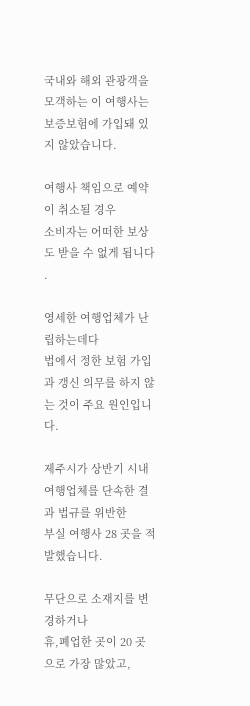국내와 해외 관광객을 모객하는 이 여행사는 보증보험에 가입돼 있지 않았습니다.

여행사 책임으로 예약이 취소될 경우
소비자는 어떠한 보상도 받을 수 없게 됩니다 .

영세한 여행업체가 난립하는데다
법에서 정한 보험 가입과 갱신 의무를 하지 않는 것이 주요 원인입니다.

제주시가 상반기 시내 여행업체를 단속한 결과 법규를 위반한
부실 여행사 28 곳을 적발했습니다.

무단으로 소재지를 변경하거나
휴,폐업한 곳이 20 곳으로 가장 많았고,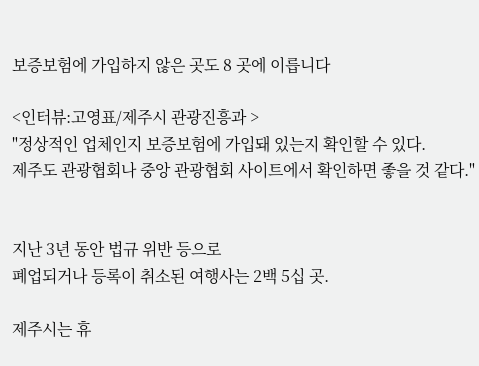보증보험에 가입하지 않은 곳도 8 곳에 이릅니다

<인터뷰:고영표/제주시 관광진흥과 >
"정상적인 업체인지 보증보험에 가입돼 있는지 확인할 수 있다.
제주도 관광협회나 중앙 관광협회 사이트에서 확인하면 좋을 것 같다."


지난 3년 동안 법규 위반 등으로
폐업되거나 등록이 취소된 여행사는 2백 5십 곳.

제주시는 휴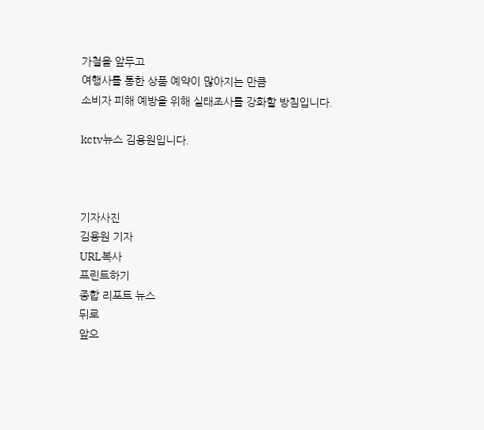가철을 앞두고
여행사를 통한 상품 예약이 많아지는 만큼
소비자 피해 예방을 위해 실태조사를 강화할 방침입니다.

kctv뉴스 김용원입니다.



기자사진
김용원 기자
URL복사
프린트하기
종합 리포트 뉴스
뒤로
앞으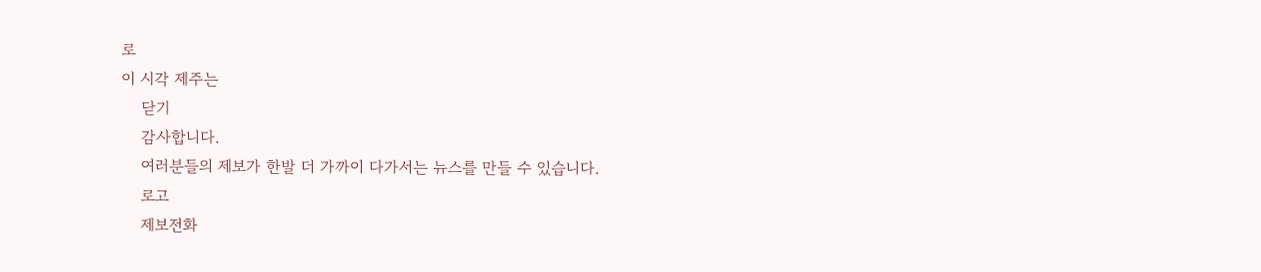로
이 시각 제주는
    닫기
    감사합니다.
    여러분들의 제보가 한발 더 가까이 다가서는 뉴스를 만들 수 있습니다.
    로고
    제보전화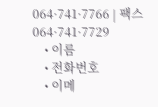064·741·7766 | 팩스 064·741·7729
    • 이름
    • 전화번호
    • 이메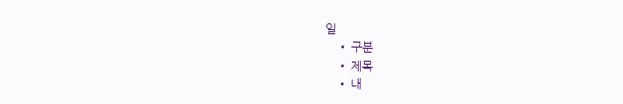일
    • 구분
    • 제목
    • 내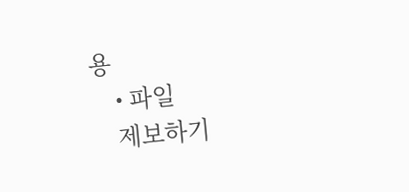용
    • 파일
    제보하기